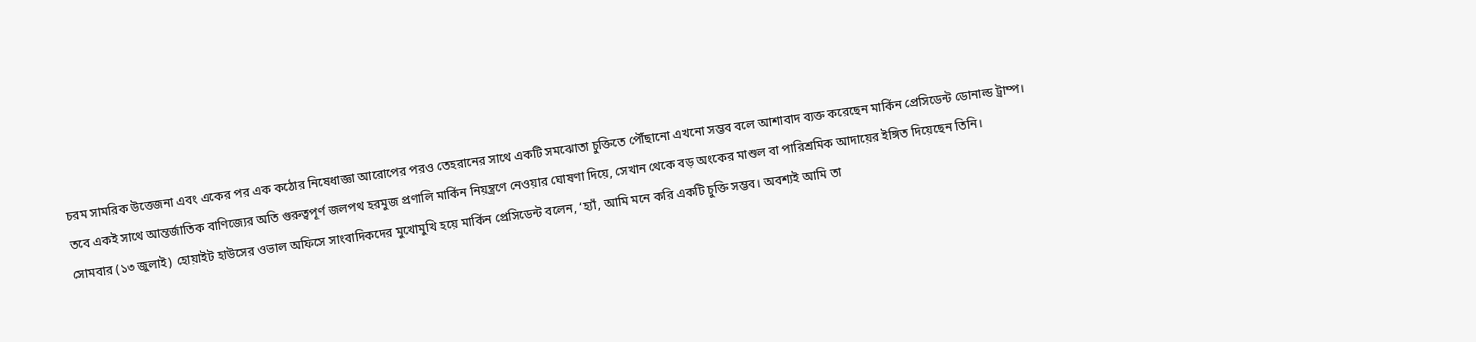চরম সামরিক উত্তেজনা এবং একের পর এক কঠোর নিষেধাজ্ঞা আরোপের পরও তেহরানের সাথে একটি সমঝোতা চুক্তিতে পৌঁছানো এখনো সম্ভব বলে আশাবাদ ব্যক্ত করেছেন মার্কিন প্রেসিডেন্ট ডোনাল্ড ট্রাম্প। তবে একই সাথে আন্তর্জাতিক বাণিজ্যের অতি গুরুত্বপূর্ণ জলপথ হরমুজ প্রণালি মার্কিন নিয়ন্ত্রণে নেওয়ার ঘোষণা দিয়ে, সেখান থেকে বড় অংকের মাশুল বা পারিশ্রমিক আদায়ের ইঙ্গিত দিয়েছেন তিনি।
সোমবার (১৩ জুলাই) হোয়াইট হাউসের ওভাল অফিসে সাংবাদিকদের মুখোমুখি হয়ে মার্কিন প্রেসিডেন্ট বলেন, ‘হ্যাঁ, আমি মনে করি একটি চুক্তি সম্ভব। অবশ্যই আমি তা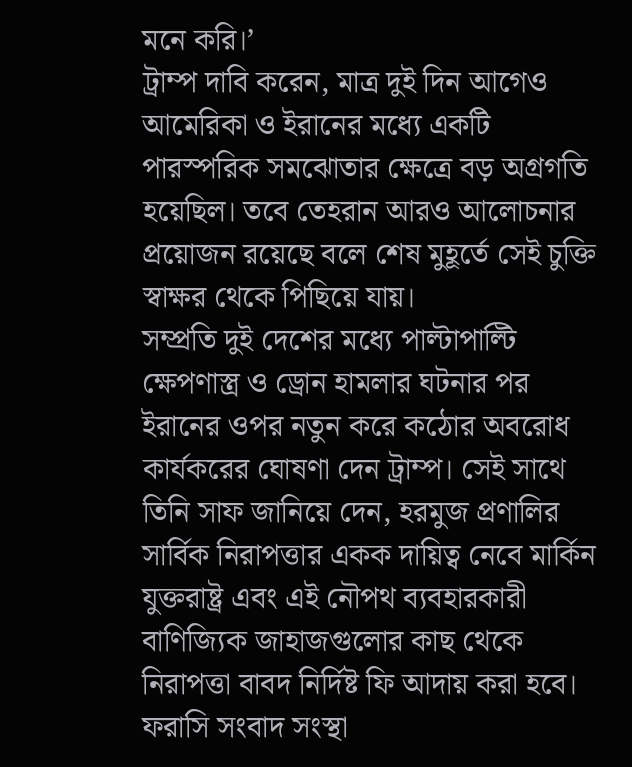মনে করি।’
ট্রাম্প দাবি করেন, মাত্র দুই দিন আগেও আমেরিকা ও ইরানের মধ্যে একটি পারস্পরিক সমঝোতার ক্ষেত্রে বড় অগ্রগতি হয়েছিল। তবে তেহরান আরও আলোচনার প্রয়োজন রয়েছে বলে শেষ মুহূর্তে সেই চুক্তি স্বাক্ষর থেকে পিছিয়ে যায়।
সম্প্রতি দুই দেশের মধ্যে পাল্টাপাল্টি ক্ষেপণাস্ত্র ও ড্রোন হামলার ঘটনার পর ইরানের ওপর নতুন করে কঠোর অবরোধ কার্যকরের ঘোষণা দেন ট্রাম্প। সেই সাথে তিনি সাফ জানিয়ে দেন, হরমুজ প্রণালির সার্বিক নিরাপত্তার একক দায়িত্ব নেবে মার্কিন যুক্তরাষ্ট্র এবং এই নৌপথ ব্যবহারকারী বাণিজ্যিক জাহাজগুলোর কাছ থেকে নিরাপত্তা বাবদ নির্দিষ্ট ফি আদায় করা হবে।
ফরাসি সংবাদ সংস্থা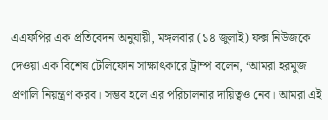এএফপির এক প্রতিবেদন অনুযায়ী, মঙ্গলবার (১৪ জুলাই) ফক্স নিউজকে দেওয়া এক বিশেষ টেলিফোন সাক্ষাৎকারে ট্রাম্প বলেন, ‘আমরা হরমুজ প্রণালি নিয়ন্ত্রণ করব। সম্ভব হলে এর পরিচালনার দায়িত্বও নেব। আমরা এই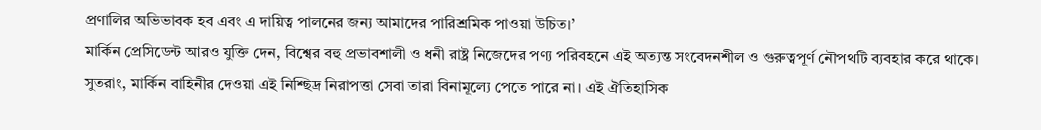প্রণালির অভিভাবক হব এবং এ দায়িত্ব পালনের জন্য আমাদের পারিশ্রমিক পাওয়া উচিত।’
মার্কিন প্রেসিডেন্ট আরও যুক্তি দেন, বিশ্বের বহু প্রভাবশালী ও ধনী রাষ্ট্র নিজেদের পণ্য পরিবহনে এই অত্যন্ত সংবেদনশীল ও গুরুত্বপূর্ণ নৌপথটি ব্যবহার করে থাকে। সুতরাং, মার্কিন বাহিনীর দেওয়া এই নিশ্ছিদ্র নিরাপত্তা সেবা তারা বিনামূল্যে পেতে পারে না। এই ঐতিহাসিক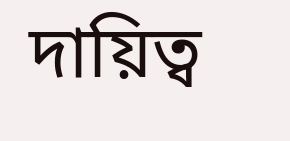দায়িত্ব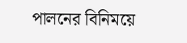পালনের বিনিময়ে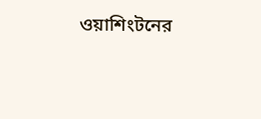ওয়াশিংটনের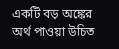একটি বড় অঙ্কের অর্থ পাওয়া উচিত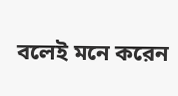বলেই মনে করেন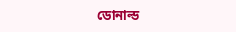ডোনাল্ড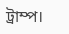ট্রাম্প।